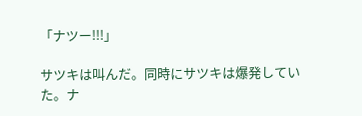「ナツー!!!」

サツキは叫んだ。同時にサツキは爆発していた。ナ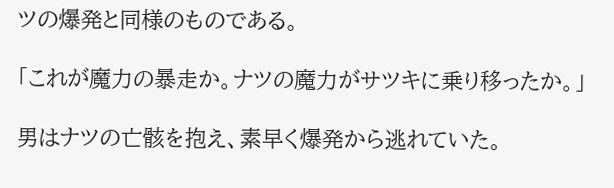ツの爆発と同様のものである。

「これが魔力の暴走か。ナツの魔力がサツキに乗り移ったか。」

男はナツの亡骸を抱え、素早く爆発から逃れていた。